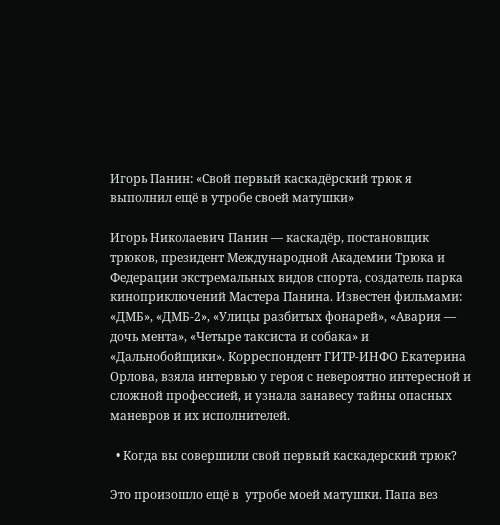Игорь Панин: «Свой первый каскадёрский трюк я выполнил ещё в утробе своей матушки»

Игорь Николаевич Панин — каскадёр, постановщик трюков, президент Международной Академии Трюка и Федерации экстремальных видов спорта, создатель парка киноприключений Мастера Панина. Известен фильмами: «ДМБ», «ДМБ-2», «Улицы разбитых фонарей», «Авария — дочь мента», «Четыре таксиста и собака» и «Дальнобойщики». Корреспондент ГИТР-ИНФО Екатерина Орлова, взяла интервью у героя с невероятно интересной и сложной профессией, и узнала занавесу тайны опасных маневров и их исполнителей.

  • Когда вы совершили свой первый каскадерский трюк?

Это произошло ещё в  утробе моей матушки. Папа вез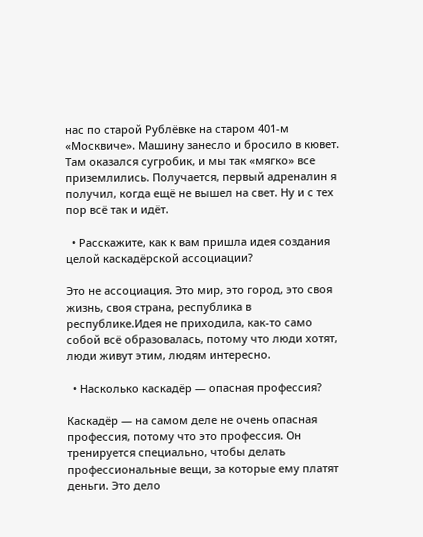нас по старой Рублёвке на старом 401-м «Москвиче». Машину занесло и бросило в кювет. Там оказался сугробик, и мы так «мягко» все приземлились. Получается, первый адреналин я получил, когда ещё не вышел на свет. Ну и с тех пор всё так и идёт.

  • Расскажите, как к вам пришла идея создания целой каскадёрской ассоциации?

Это не ассоциация. Это мир, это город, это своя жизнь, своя страна, республика в республике.Идея не приходила, как-то само собой всё образовалась, потому что люди хотят, люди живут этим, людям интересно.

  • Насколько каскадёр — опасная профессия?

Каскадёр — на самом деле не очень опасная профессия, потому что это профессия. Он тренируется специально, чтобы делать профессиональные вещи, за которые ему платят деньги. Это дело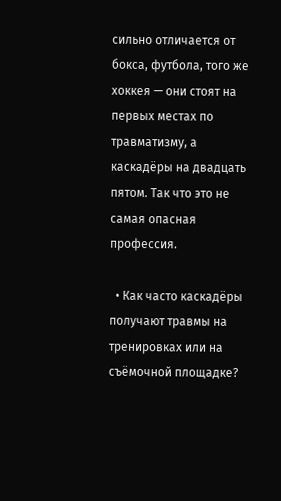сильно отличается от бокса, футбола, того же хоккея — они стоят на первых местах по травматизму, а каскадёры на двадцать пятом. Так что это не самая опасная профессия.

  • Как часто каскадёры получают травмы на тренировках или на съёмочной площадке?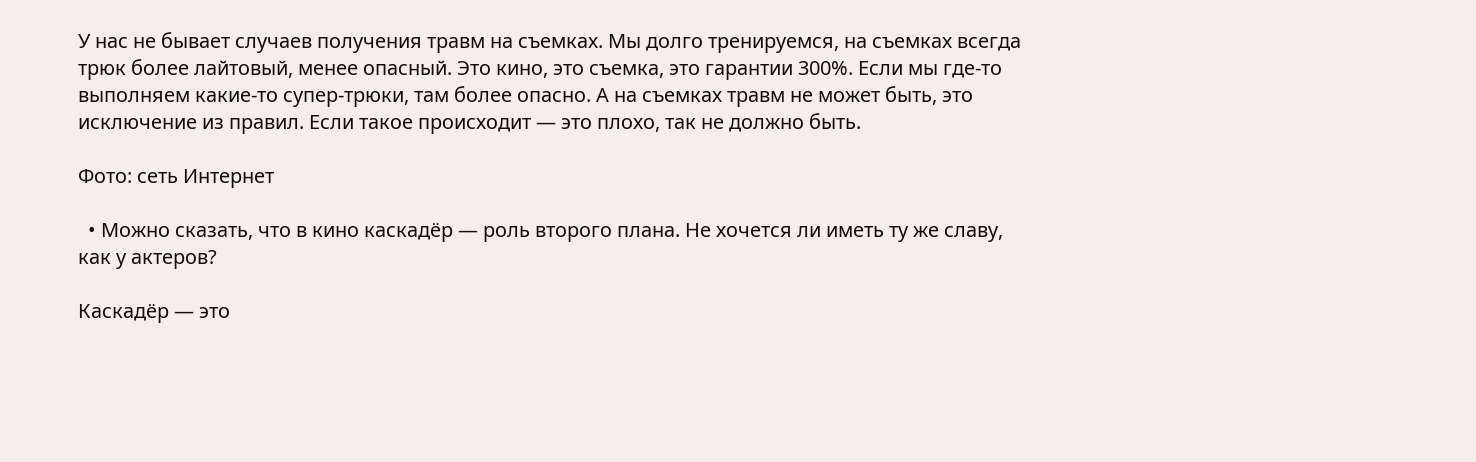У нас не бывает случаев получения травм на съемках. Мы долго тренируемся, на съемках всегда трюк более лайтовый, менее опасный. Это кино, это съемка, это гарантии 300%. Если мы где-то выполняем какие-то супер-трюки, там более опасно. А на съемках травм не может быть, это исключение из правил. Если такое происходит — это плохо, так не должно быть.

Фото: сеть Интернет

  • Можно сказать, что в кино каскадёр — роль второго плана. Не хочется ли иметь ту же славу, как у актеров?

Каскадёр — это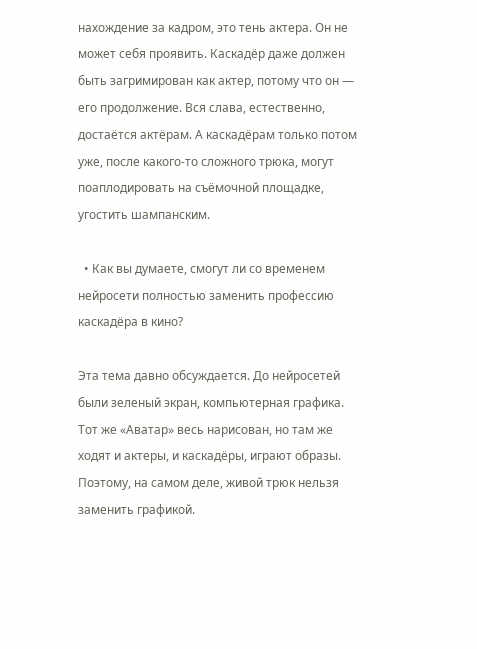нахождение за кадром, это тень актера. Он не может себя проявить. Каскадёр даже должен быть загримирован как актер, потому что он — его продолжение. Вся слава, естественно, достаётся актёрам. А каскадёрам только потом уже, после какого-то сложного трюка, могут поаплодировать на съёмочной площадке, угостить шампанским.

  • Как вы думаете, смогут ли со временем нейросети полностью заменить профессию каскадёра в кино?

Эта тема давно обсуждается. До нейросетей были зеленый экран, компьютерная графика. Тот же «Аватар» весь нарисован, но там же ходят и актеры, и каскадёры, играют образы. Поэтому, на самом деле, живой трюк нельзя заменить графикой.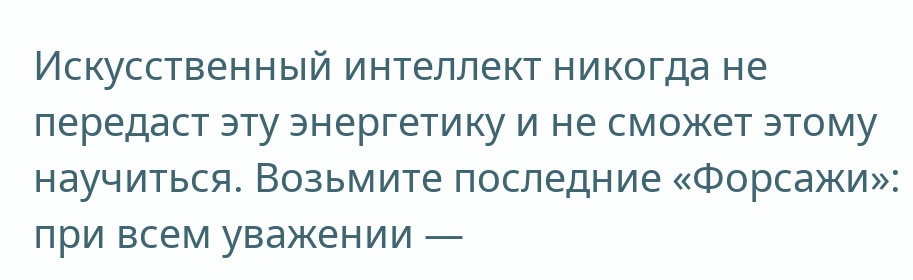Искусственный интеллект никогда не передаст эту энергетику и не сможет этому научиться. Возьмите последние «Форсажи»: при всем уважении —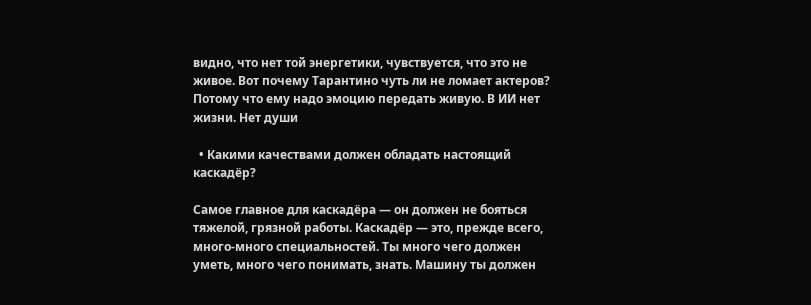видно, что нет той энергетики, чувствуется, что это не живое. Вот почему Тарантино чуть ли не ломает актеров? Потому что ему надо эмоцию передать живую. В ИИ нет жизни. Нет души

  • Какими качествами должен обладать настоящий каскадёр?

Самое главное для каскадёра — он должен не бояться тяжелой, грязной работы. Каскадёр — это, прежде всего, много-много специальностей. Ты много чего должен уметь, много чего понимать, знать. Машину ты должен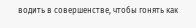водить в совершенстве, чтобы гонять как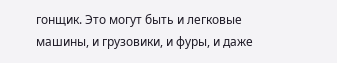гонщик. Это могут быть и легковые машины, и грузовики, и фуры, и даже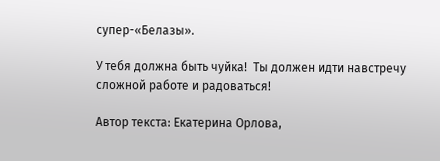супер-«Белазы».

У тебя должна быть чуйка!  Ты должен идти навстречу сложной работе и радоваться!

Автор текста: Екатерина Орлова,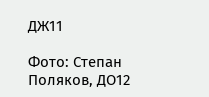ДЖ11

Фото: Степан Поляков, ДО12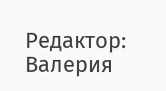Редактор: Валерия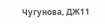Чугунова, ДЖ11